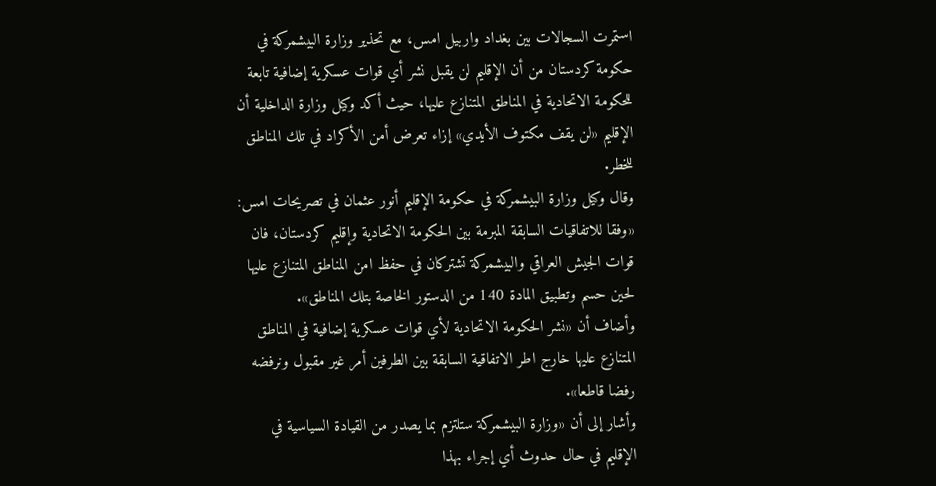استمرت السجالات بين بغداد واربيل امس، مع تحذير وزارة البيشمركة في حكومة كردستان من أن الإقليم لن يقبل نشر أي قوات عسكرية إضافية تابعة للحكومة الاتحادية في المناطق المتنازع عليها، حيث أكد وكيل وزارة الداخلية أن الإقليم «لن يقف مكتوف الأيدي» إزاء تعرض أمن الأكراد في تلك المناطق للخطر.
وقال وكيل وزارة البيشمركة في حكومة الإقليم أنور عثمان في تصريحات امس: «وفقا للاتفاقيات السابقة المبرمة بين الحكومة الاتحادية وإقليم كردستان، فان قوات الجيش العراقي والبيشمركة تشتركان في حفظ امن المناطق المتنازع عليها لحين حسم وتطبيق المادة 140 من الدستور الخاصة بتلك المناطق».
وأضاف أن «نشر الحكومة الاتحادية لأي قوات عسكرية إضافية في المناطق المتنازع عليها خارج اطر الاتفاقية السابقة بين الطرفين أمر غير مقبول ونرفضه رفضا قاطعا».
وأشار إلى أن «وزارة البيشمركة ستلتزم بما يصدر من القيادة السياسية في الإقليم في حال حدوث أي إجراء بهذا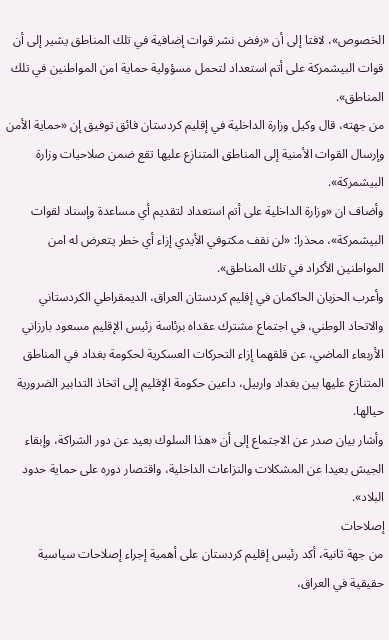الخصوص»، لافتا إلى أن «رفض نشر قوات إضافية في تلك المناطق يشير إلى أن قوات البيشمركة على أتم استعداد لتحمل مسؤولية حماية امن المواطنين في تلك المناطق».
من جهته، قال وكيل وزارة الداخلية في إقليم كردستان فائق توفيق إن «حماية الأمن وإرسال القوات الأمنية إلى المناطق المتنازع عليها تقع ضمن صلاحيات وزارة البيشمركة».
وأضاف ان «وزارة الداخلية على أتم استعداد لتقديم أي مساعدة وإسناد لقوات البيشمركة»، محذرا: «لن نقف مكتوفي الأيدي إزاء أي خطر يتعرض له امن المواطنين الأكراد في تلك المناطق».
وأعرب الحزبان الحاكمان في إقليم كردستان العراق، الديمقراطي الكردستاني والاتحاد الوطني، في اجتماع مشترك عقداه برئاسة رئيس الإقليم مسعود بارزاني الأربعاء الماضي، عن قلقهما إزاء التحركات العسكرية لحكومة بغداد في المناطق المتنازع عليها بين بغداد واربيل، داعين حكومة الإقليم إلى اتخاذ التدابير الضرورية حيالها.
وأشار بيان صدر عن الاجتماع إلى أن «هذا السلوك بعيد عن دور الشراكة، وإبقاء الجيش بعيدا عن المشكلات والنزاعات الداخلية، واقتصار دوره على حماية حدود البلاد».
إصلاحات
من جهة ثانية، أكد رئيس إقليم كردستان على أهمية إجراء إصلاحات سياسية حقيقية في العراق،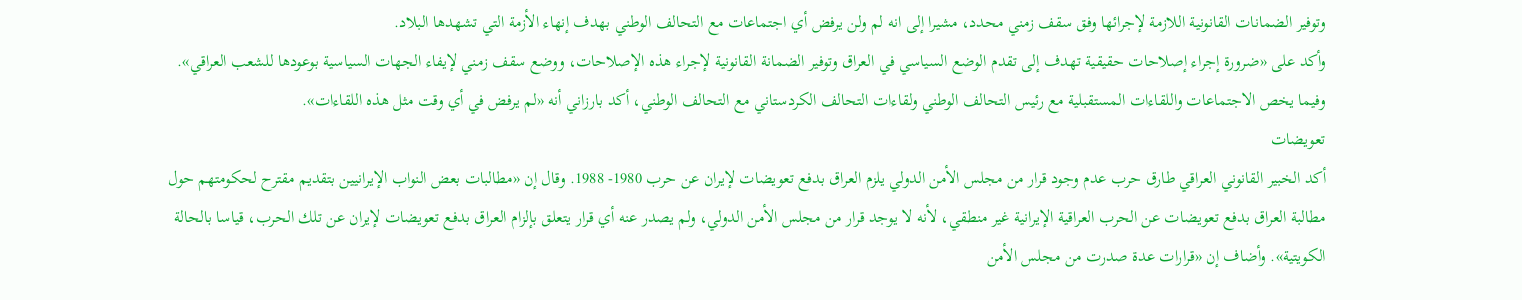وتوفير الضمانات القانونية اللازمة لإجرائها وفق سقف زمني محدد، مشيرا إلى انه لم ولن يرفض أي اجتماعات مع التحالف الوطني بهدف إنهاء الأزمة التي تشهدها البلاد.
وأكد على «ضرورة إجراء إصلاحات حقيقية تهدف إلى تقدم الوضع السياسي في العراق وتوفير الضمانة القانونية لإجراء هذه الإصلاحات، ووضع سقف زمني لإيفاء الجهات السياسية بوعودها للشعب العراقي».
وفيما يخص الاجتماعات واللقاءات المستقبلية مع رئيس التحالف الوطني ولقاءات التحالف الكردستاني مع التحالف الوطني، أكد بارزاني أنه «لم يرفض في أي وقت مثل هذه اللقاءات».
تعويضات
أكد الخبير القانوني العراقي طارق حرب عدم وجود قرار من مجلس الأمن الدولي يلزم العراق بدفع تعويضات لإيران عن حرب 1980- 1988. وقال إن «مطالبات بعض النواب الإيرانيين بتقديم مقترح لحكومتهم حول مطالبة العراق بدفع تعويضات عن الحرب العراقية الإيرانية غير منطقي، لأنه لا يوجد قرار من مجلس الأمن الدولي، ولم يصدر عنه أي قرار يتعلق بإلزام العراق بدفع تعويضات لإيران عن تلك الحرب، قياسا بالحالة الكويتية». وأضاف إن «قرارات عدة صدرت من مجلس الأمن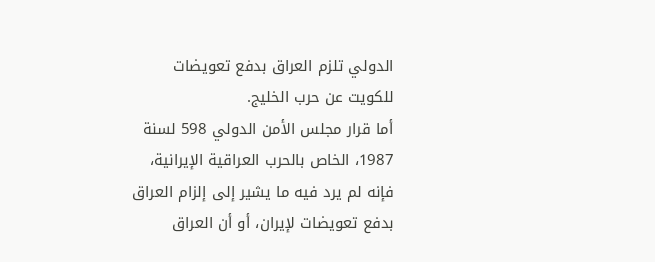الدولي تلزم العراق بدفع تعويضات للكويت عن حرب الخليج.
أما قرار مجلس الأمن الدولي 598 لسنة 1987، الخاص بالحرب العراقية الإيرانية، فإنه لم يرد فيه ما يشير إلى إلزام العراق بدفع تعويضات لإيران، أو أن العراق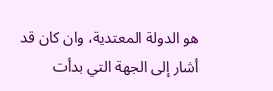هو الدولة المعتدية، وان كان قد أشار إلى الجهة التي بدأت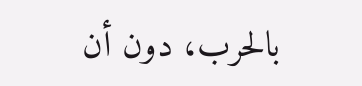بالحرب، دون أن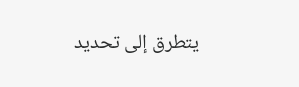يتطرق إلى تحديد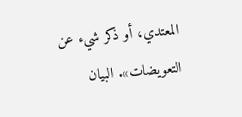المعتدي، أو ذكر شيء عن التعويضات». البيان